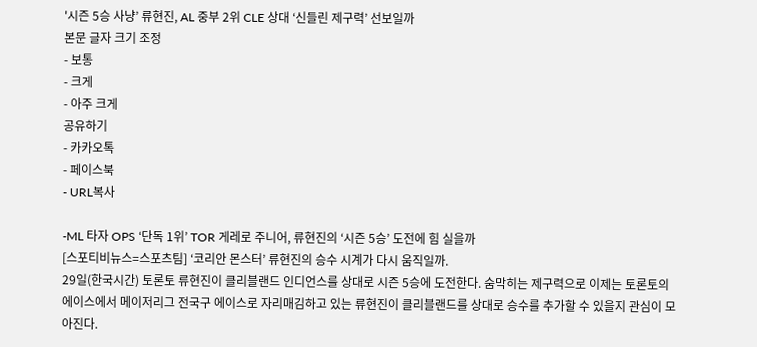'시즌 5승 사냥’ 류현진, AL 중부 2위 CLE 상대 ‘신들린 제구력’ 선보일까
본문 글자 크기 조정
- 보통
- 크게
- 아주 크게
공유하기
- 카카오톡
- 페이스북
- URL복사

-ML 타자 OPS ‘단독 1위’ TOR 게레로 주니어, 류현진의 ‘시즌 5승’ 도전에 힘 실을까
[스포티비뉴스=스포츠팀] ‘코리안 몬스터’ 류현진의 승수 시계가 다시 움직일까.
29일(한국시간) 토론토 류현진이 클리블랜드 인디언스를 상대로 시즌 5승에 도전한다. 숨막히는 제구력으로 이제는 토론토의 에이스에서 메이저리그 전국구 에이스로 자리매김하고 있는 류현진이 클리블랜드를 상대로 승수를 추가할 수 있을지 관심이 모아진다.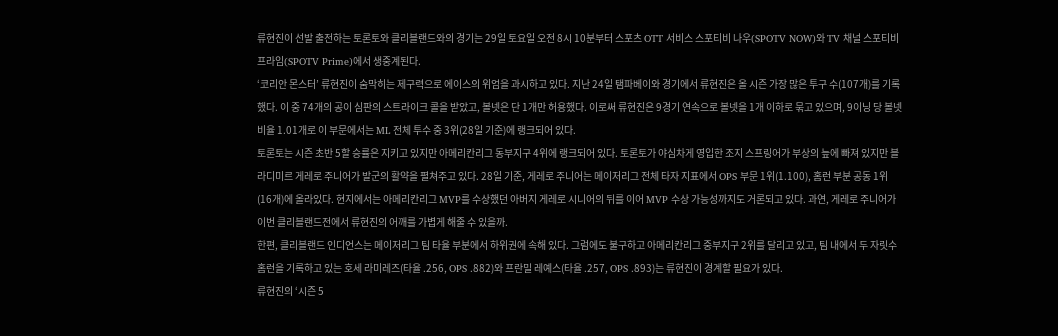류현진이 선발 출전하는 토론토와 클리블랜드와의 경기는 29일 토요일 오전 8시 10분부터 스포츠 OTT 서비스 스포티비 나우(SPOTV NOW)와 TV 채널 스포티비 프라임(SPOTV Prime)에서 생중계된다.
‘코리안 몬스터’ 류현진이 숨막히는 제구력으로 에이스의 위엄을 과시하고 있다. 지난 24일 탬파베이와 경기에서 류현진은 올 시즌 가장 많은 투구 수(107개)를 기록했다. 이 중 74개의 공이 심판의 스트라이크 콜을 받았고, 볼넷은 단 1개만 허용했다. 이로써 류현진은 9경기 연속으로 볼넷을 1개 이하로 묶고 있으며, 9이닝 당 볼넷 비율 1.01개로 이 부문에서는 ML 전체 투수 중 3위(28일 기준)에 랭크되어 있다.
토론토는 시즌 초반 5할 승률은 지키고 있지만 아메리칸리그 동부지구 4위에 랭크되어 있다. 토론토가 야심차게 영입한 조지 스프링어가 부상의 늪에 빠져 있지만 블라디미르 게레로 주니어가 발군의 활약을 펼쳐주고 있다. 28일 기준, 게레로 주니어는 메이저리그 전체 타자 지표에서 OPS 부문 1위(1.100), 홈런 부분 공동 1위(16개)에 올라있다. 현지에서는 아메리칸리그 MVP를 수상했던 아버지 게레로 시니어의 뒤를 이어 MVP 수상 가능성까지도 거론되고 있다. 과연, 게레로 주니어가 이번 클리블랜드전에서 류현진의 어깨를 가볍게 해줄 수 있을까.
한편, 클리블랜드 인디언스는 메이저리그 팀 타율 부분에서 하위권에 속해 있다. 그럼에도 불구하고 아메리칸리그 중부지구 2위를 달리고 있고, 팀 내에서 두 자릿수 홈런을 기록하고 있는 호세 라미레즈(타율 .256, OPS .882)와 프란밀 레예스(타율 .257, OPS .893)는 류현진이 경계할 필요가 있다.
류현진의 ‘시즌 5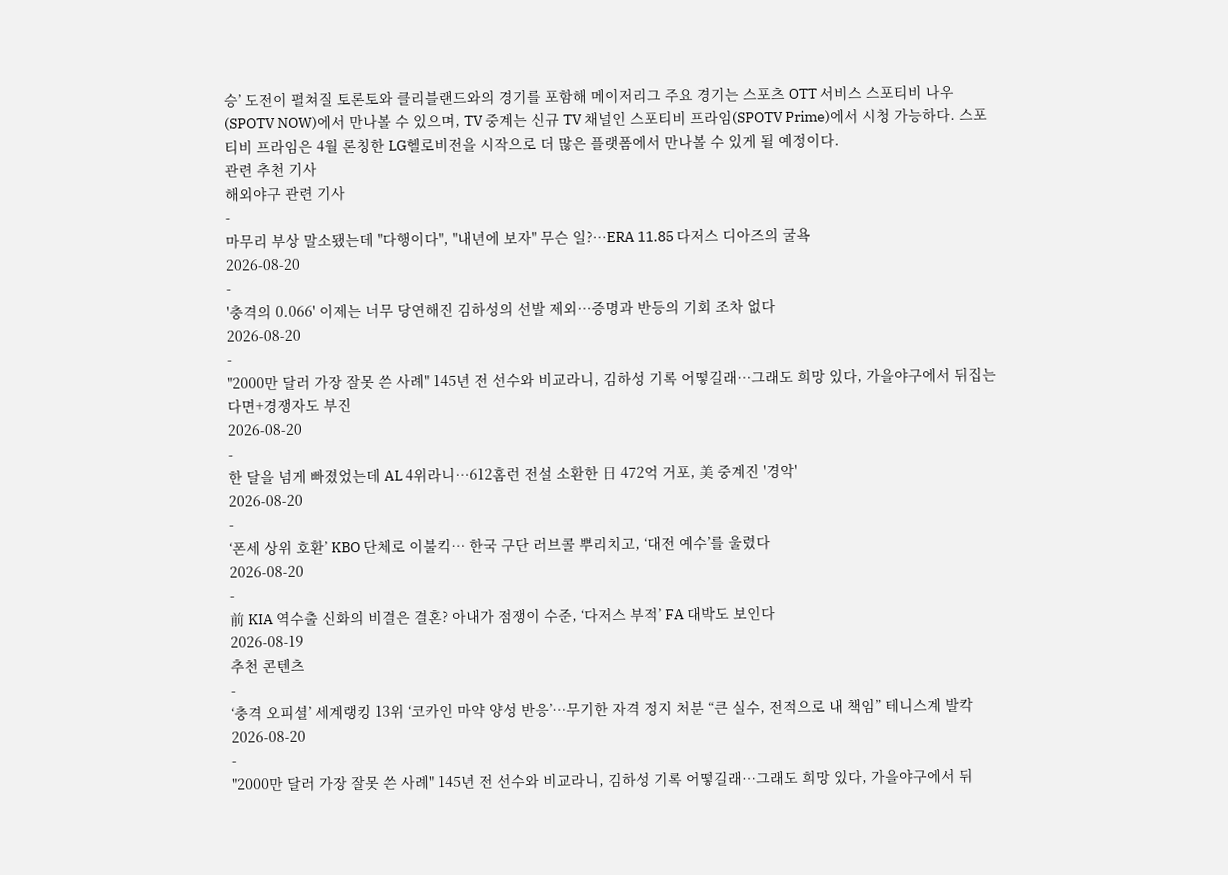승’ 도전이 펼쳐질 토론토와 클리블랜드와의 경기를 포함해 메이저리그 주요 경기는 스포츠 OTT 서비스 스포티비 나우(SPOTV NOW)에서 만나볼 수 있으며, TV 중계는 신규 TV 채널인 스포티비 프라임(SPOTV Prime)에서 시청 가능하다. 스포티비 프라임은 4월 론칭한 LG헬로비전을 시작으로 더 많은 플랫폼에서 만나볼 수 있게 될 예정이다.
관련 추천 기사
해외야구 관련 기사
-
마무리 부상 말소됐는데 "다행이다", "내년에 보자" 무슨 일?…ERA 11.85 다저스 디아즈의 굴욕
2026-08-20
-
'충격의 0.066' 이제는 너무 당연해진 김하성의 선발 제외…증명과 반등의 기회 조차 없다
2026-08-20
-
"2000만 달러 가장 잘못 쓴 사례" 145년 전 선수와 비교라니, 김하성 기록 어떻길래…그래도 희망 있다, 가을야구에서 뒤집는다면+경쟁자도 부진
2026-08-20
-
한 달을 넘게 빠졌었는데 AL 4위라니…612홈런 전설 소환한 日 472억 거포, 美 중계진 '경악'
2026-08-20
-
‘폰세 상위 호환’ KBO 단체로 이불킥… 한국 구단 러브콜 뿌리치고, ‘대전 예수’를 울렸다
2026-08-20
-
前 KIA 역수출 신화의 비결은 결혼? 아내가 점쟁이 수준, ‘다저스 부적’ FA 대박도 보인다
2026-08-19
추천 콘텐츠
-
‘충격 오피셜’ 세계랭킹 13위 ‘코카인 마약 양성 반응’…무기한 자격 정지 처분 “큰 실수, 전적으로 내 책임” 테니스계 발칵
2026-08-20
-
"2000만 달러 가장 잘못 쓴 사례" 145년 전 선수와 비교라니, 김하성 기록 어떻길래…그래도 희망 있다, 가을야구에서 뒤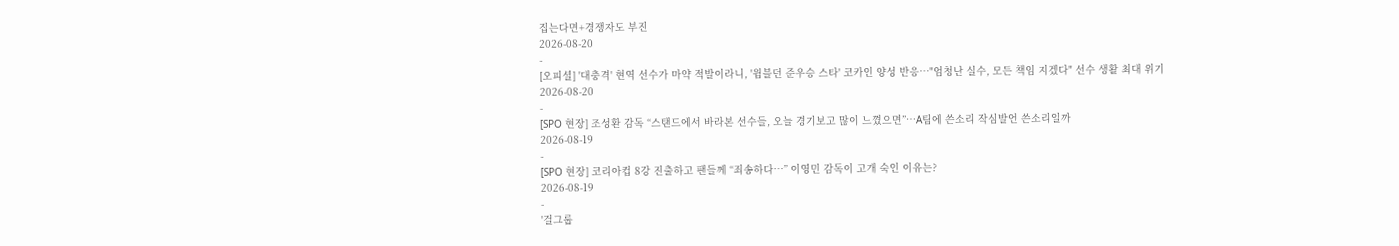집는다면+경쟁자도 부진
2026-08-20
-
[오피셜] '대충격' 현역 선수가 마약 적발이라니, '윔블던 준우승 스타' 코카인 양성 반응…"엄청난 실수, 모든 책임 지겠다" 선수 생활 최대 위기
2026-08-20
-
[SPO 현장] 조성환 감독 “스탠드에서 바라본 선수들, 오늘 경기보고 많이 느꼈으면”…A팀에 쓴소리 작심발언 쓴소리일까
2026-08-19
-
[SPO 현장] 코리아컵 8강 진출하고 팬들께 “죄송하다…” 이영민 감독이 고개 숙인 이유는?
2026-08-19
-
'걸그룹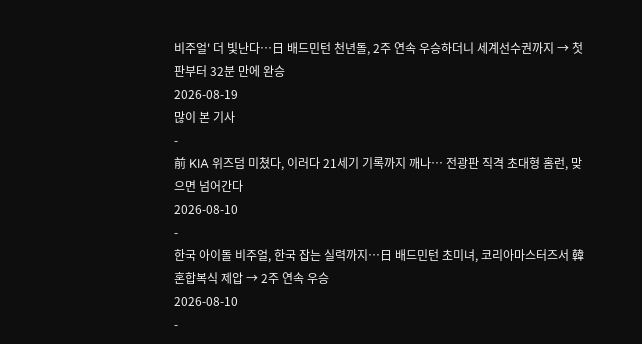비주얼' 더 빛난다…日 배드민턴 천년돌, 2주 연속 우승하더니 세계선수권까지 → 첫판부터 32분 만에 완승
2026-08-19
많이 본 기사
-
前 KIA 위즈덤 미쳤다, 이러다 21세기 기록까지 깨나… 전광판 직격 초대형 홈런, 맞으면 넘어간다
2026-08-10
-
한국 아이돌 비주얼, 한국 잡는 실력까지…日 배드민턴 초미녀, 코리아마스터즈서 韓 혼합복식 제압 → 2주 연속 우승
2026-08-10
-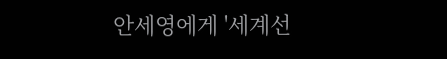안세영에게 '세계선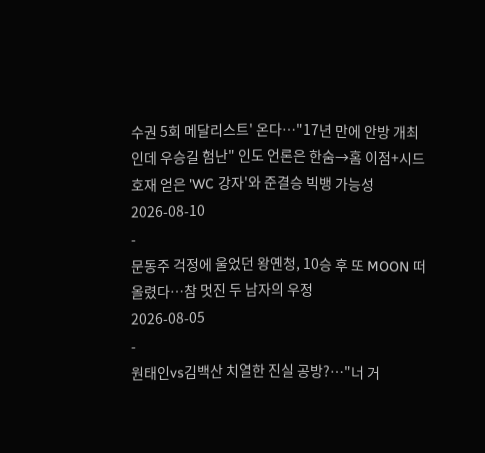수권 5회 메달리스트' 온다…"17년 만에 안방 개최인데 우승길 험난" 인도 언론은 한숨→홈 이점+시드 호재 얻은 'WC 강자'와 준결승 빅뱅 가능성
2026-08-10
-
문동주 걱정에 울었던 왕옌청, 10승 후 또 MOON 떠올렸다…참 멋진 두 남자의 우정
2026-08-05
-
원태인vs김백산 치열한 진실 공방?…"너 거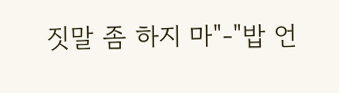짓말 좀 하지 마"-"밥 언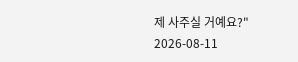제 사주실 거예요?"
2026-08-11